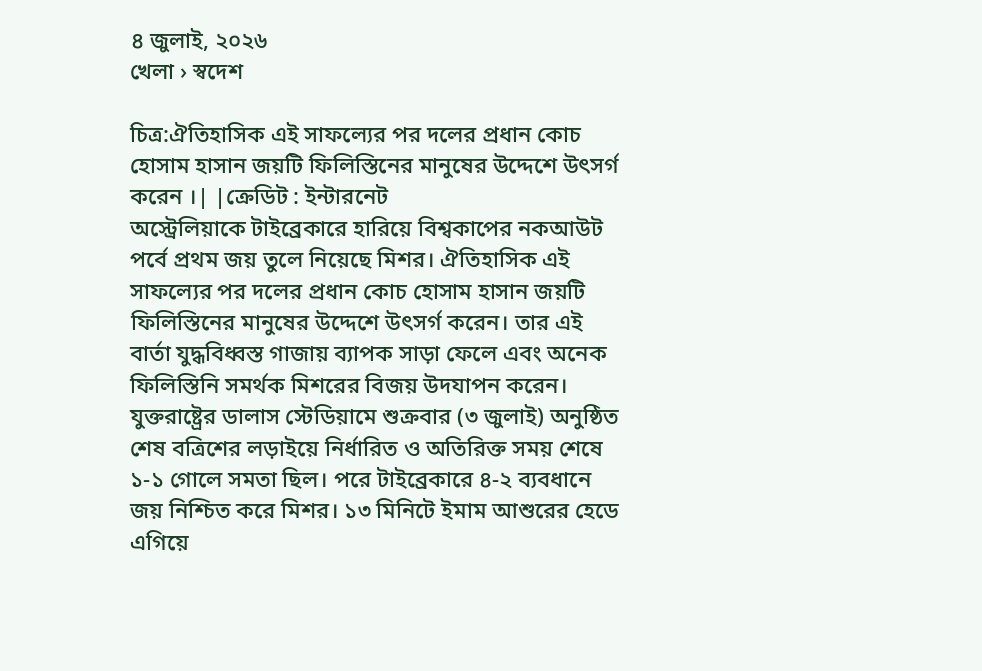৪ জুলাই, ২০২৬
খেলা › স্বদেশ

চিত্র:ঐতিহাসিক এই সাফল্যের পর দলের প্রধান কোচ হোসাম হাসান জয়টি ফিলিস্তিনের মানুষের উদ্দেশে উৎসর্গ করেন ।| |ক্রেডিট : ইন্টারনেট
অস্ট্রেলিয়াকে টাইব্রেকারে হারিয়ে বিশ্বকাপের নকআউট পর্বে প্রথম জয় তুলে নিয়েছে মিশর। ঐতিহাসিক এই সাফল্যের পর দলের প্রধান কোচ হোসাম হাসান জয়টি ফিলিস্তিনের মানুষের উদ্দেশে উৎসর্গ করেন। তার এই বার্তা যুদ্ধবিধ্বস্ত গাজায় ব্যাপক সাড়া ফেলে এবং অনেক ফিলিস্তিনি সমর্থক মিশরের বিজয় উদযাপন করেন। যুক্তরাষ্ট্রের ডালাস স্টেডিয়ামে শুক্রবার (৩ জুলাই) অনুষ্ঠিত শেষ বত্রিশের লড়াইয়ে নির্ধারিত ও অতিরিক্ত সময় শেষে ১-১ গোলে সমতা ছিল। পরে টাইব্রেকারে ৪-২ ব্যবধানে জয় নিশ্চিত করে মিশর। ১৩ মিনিটে ইমাম আশুরের হেডে এগিয়ে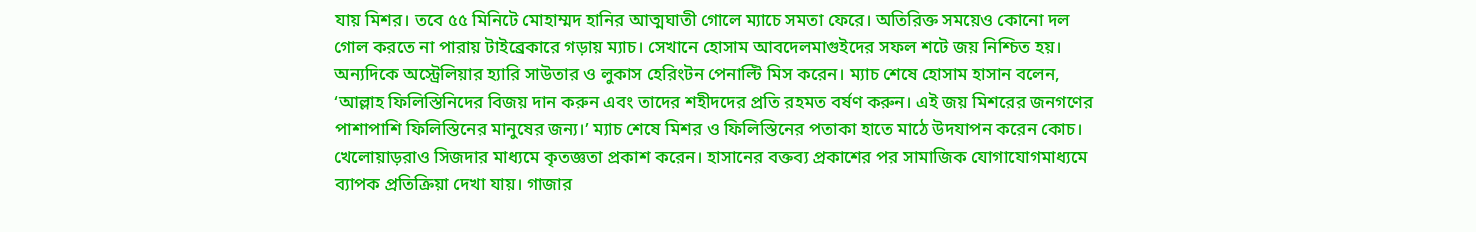যায় মিশর। তবে ৫৫ মিনিটে মোহাম্মদ হানির আত্মঘাতী গোলে ম্যাচে সমতা ফেরে। অতিরিক্ত সময়েও কোনো দল গোল করতে না পারায় টাইব্রেকারে গড়ায় ম্যাচ। সেখানে হোসাম আবদেলমাগুইদের সফল শটে জয় নিশ্চিত হয়। অন্যদিকে অস্ট্রেলিয়ার হ্যারি সাউতার ও লুকাস হেরিংটন পেনাল্টি মিস করেন। ম্যাচ শেষে হোসাম হাসান বলেন, ‘আল্লাহ ফিলিস্তিনিদের বিজয় দান করুন এবং তাদের শহীদদের প্রতি রহমত বর্ষণ করুন। এই জয় মিশরের জনগণের পাশাপাশি ফিলিস্তিনের মানুষের জন্য।’ ম্যাচ শেষে মিশর ও ফিলিস্তিনের পতাকা হাতে মাঠে উদযাপন করেন কোচ। খেলোয়াড়রাও সিজদার মাধ্যমে কৃতজ্ঞতা প্রকাশ করেন। হাসানের বক্তব্য প্রকাশের পর সামাজিক যোগাযোগমাধ্যমে ব্যাপক প্রতিক্রিয়া দেখা যায়। গাজার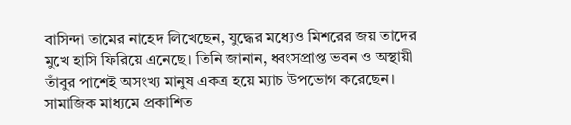বাসিন্দা তামের নাহেদ লিখেছেন, যুদ্ধের মধ্যেও মিশরের জয় তাদের মুখে হাসি ফিরিয়ে এনেছে। তিনি জানান, ধ্বংসপ্রাপ্ত ভবন ও অস্থায়ী তাঁবুর পাশেই অসংখ্য মানুষ একত্র হয়ে ম্যাচ উপভোগ করেছেন। সামাজিক মাধ্যমে প্রকাশিত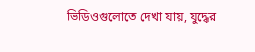ভিডিওগুলোতে দেখা যায়, যুদ্ধের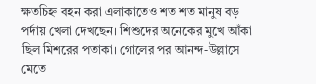ক্ষতচিহ্ন বহন করা এলাকাতেও শত শত মানুষ বড় পর্দায় খেলা দেখছেন। শিশুদের অনেকের মুখে আঁকা ছিল মিশরের পতাকা। গোলের পর আনন্দ-উল্লাসে মেতে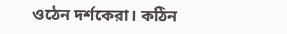ওঠেন দর্শকেরা। কঠিন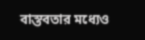বাস্তবতার মধ্যেও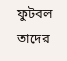ফুটবল তাদের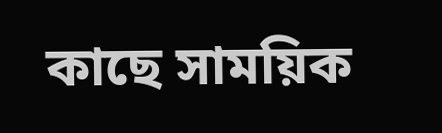কাছে সাময়িক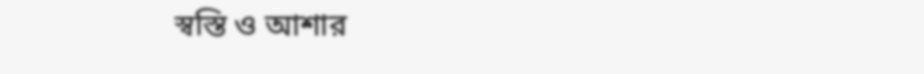স্বস্তি ও আশার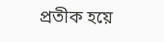প্রতীক হয়ে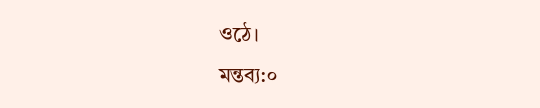ওঠে।
মন্তব্য:০